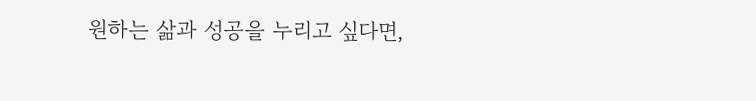원하는 삶과 성공을 누리고 싶다면,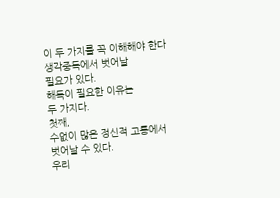이 두 가지를 꼭 이해해야 한다
생각중독에서 벗어날
필요가 있다.
해독이 필요한 이유는
두 가지다.
첫째,
수없이 많은 정신적 고통에서
벗어날 수 있다.
우리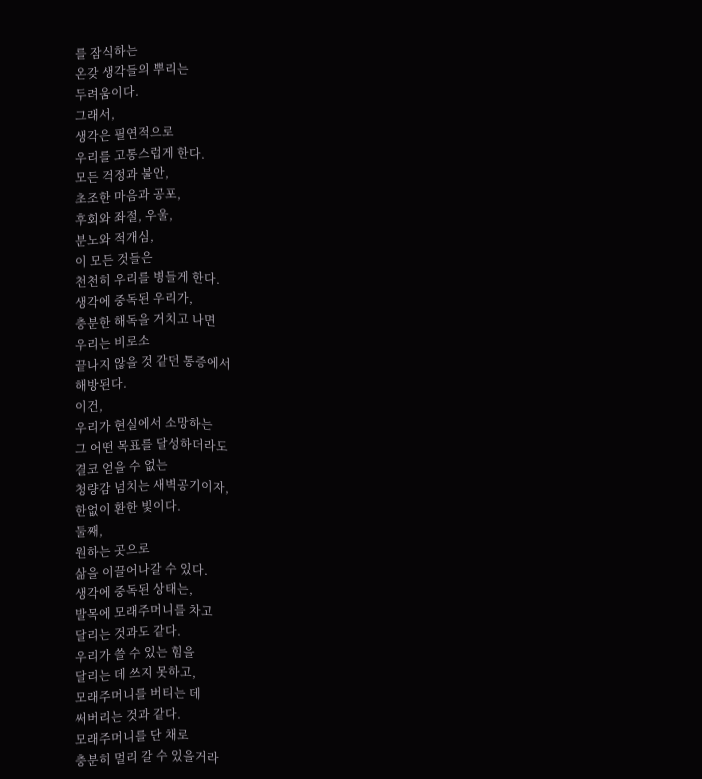를 잠식하는
온갖 생각들의 뿌리는
두려움이다.
그래서,
생각은 필연적으로
우리를 고통스럽게 한다.
모든 걱정과 불안,
초조한 마음과 공포,
후회와 좌절, 우울,
분노와 적개심,
이 모든 것들은
천천히 우리를 병들게 한다.
생각에 중독된 우리가,
충분한 해독을 거치고 나면
우리는 비로소
끝나지 않을 것 같던 통증에서
해방된다.
이건,
우리가 현실에서 소망하는
그 어떤 목표를 달성하더라도
결코 얻을 수 없는
청량감 넘치는 새벽공기이자,
한없이 환한 빛이다.
둘째,
원하는 곳으로
삶을 이끌어나갈 수 있다.
생각에 중독된 상태는,
발목에 모래주머니를 차고
달리는 것과도 같다.
우리가 쓸 수 있는 힘을
달리는 데 쓰지 못하고,
모래주머니를 버티는 데
써버리는 것과 같다.
모래주머니를 단 채로
충분히 멀리 갈 수 있을거라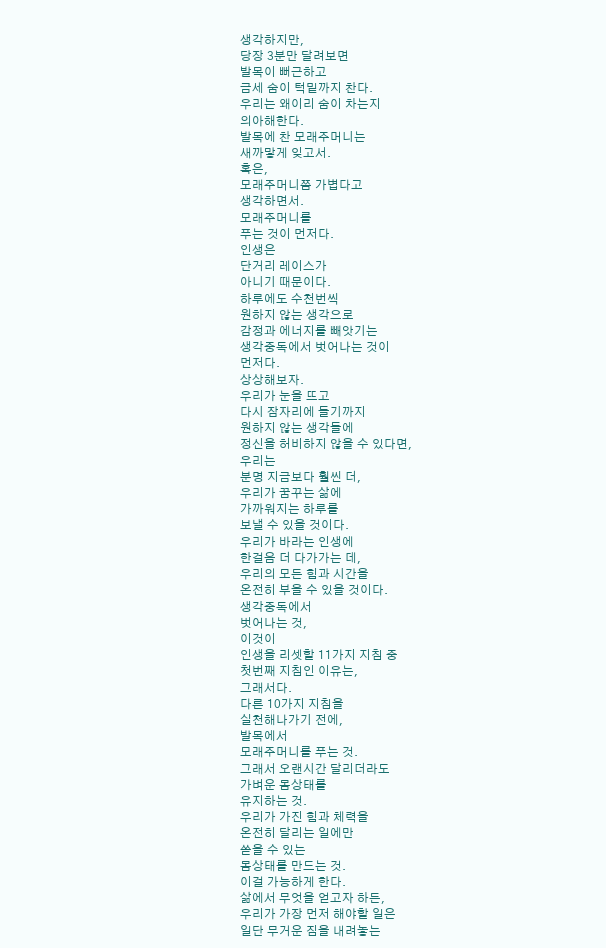생각하지만,
당장 3분만 달려보면
발목이 뻐근하고
금세 숨이 턱밑까지 찬다.
우리는 왜이리 숨이 차는지
의아해한다.
발목에 찬 모래주머니는
새까맣게 잊고서.
혹은,
모래주머니쯤 가볍다고
생각하면서.
모래주머니를
푸는 것이 먼저다.
인생은
단거리 레이스가
아니기 때문이다.
하루에도 수천번씩
원하지 않는 생각으로
감정과 에너지를 빼앗기는
생각중독에서 벗어나는 것이
먼저다.
상상해보자.
우리가 눈을 뜨고
다시 잠자리에 들기까지
원하지 않는 생각들에
정신을 허비하지 않을 수 있다면,
우리는
분명 지금보다 훨씬 더,
우리가 꿈꾸는 삶에
가까워지는 하루를
보낼 수 있을 것이다.
우리가 바라는 인생에
한걸음 더 다가가는 데,
우리의 모든 힘과 시간을
온전히 부을 수 있을 것이다.
생각중독에서
벗어나는 것,
이것이
인생을 리셋할 11가지 지침 중
첫번째 지침인 이유는,
그래서다.
다른 10가지 지침을
실천해나가기 전에,
발목에서
모래주머니를 푸는 것.
그래서 오랜시간 달리더라도
가벼운 몸상태를
유지하는 것.
우리가 가진 힘과 체력을
온전히 달리는 일에만
쏟을 수 있는
몸상태를 만드는 것.
이걸 가능하게 한다.
삶에서 무엇을 얻고자 하든,
우리가 가장 먼저 해야할 일은
일단 무거운 짐을 내려놓는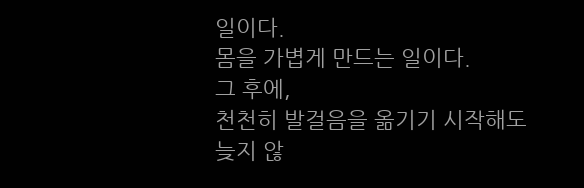일이다.
몸을 가볍게 만드는 일이다.
그 후에,
천천히 발걸음을 옮기기 시작해도
늦지 않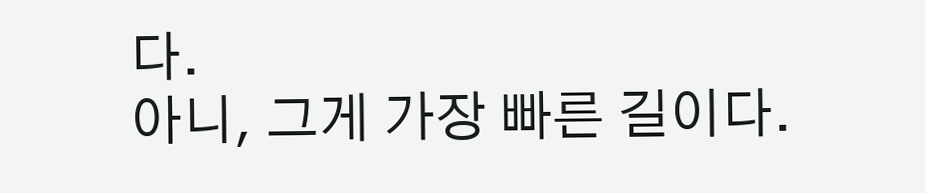다.
아니, 그게 가장 빠른 길이다.